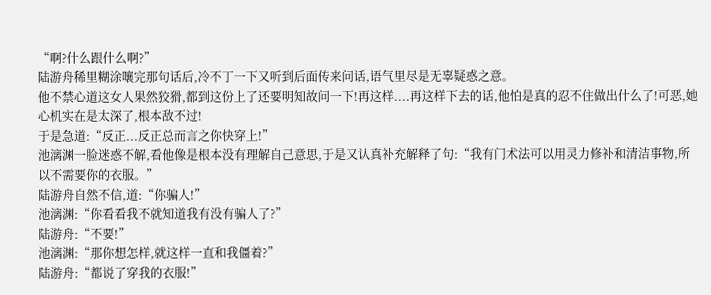“啊?什么跟什么啊?”
陆游舟稀里糊涂嚷完那句话后,冷不丁一下又听到后面传来问话,语气里尽是无辜疑惑之意。
他不禁心道这女人果然狡猾,都到这份上了还要明知故问一下!再这样....再这样下去的话,他怕是真的忍不住做出什么了!可恶,她心机实在是太深了,根本敌不过!
于是急道:“反正...反正总而言之你快穿上!”
池漓渊一脸迷惑不解,看他像是根本没有理解自己意思,于是又认真补充解释了句:“我有门术法可以用灵力修补和清洁事物,所以不需要你的衣服。”
陆游舟自然不信,道:“你骗人!”
池漓渊:“你看看我不就知道我有没有骗人了?”
陆游舟:“不要!”
池漓渊:“那你想怎样,就这样一直和我僵着?”
陆游舟:“都说了穿我的衣服!”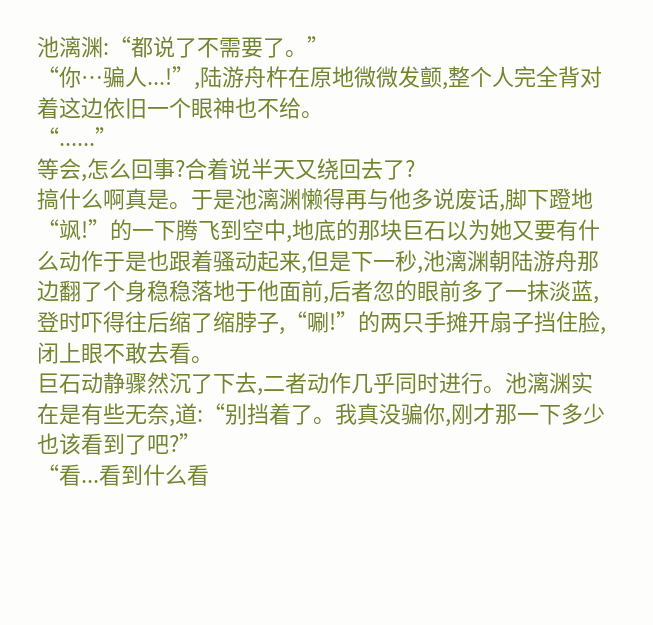池漓渊:“都说了不需要了。”
“你…骗人...!”,陆游舟杵在原地微微发颤,整个人完全背对着这边依旧一个眼神也不给。
“......”
等会,怎么回事?合着说半天又绕回去了?
搞什么啊真是。于是池漓渊懒得再与他多说废话,脚下蹬地“飒!”的一下腾飞到空中,地底的那块巨石以为她又要有什么动作于是也跟着骚动起来,但是下一秒,池漓渊朝陆游舟那边翻了个身稳稳落地于他面前,后者忽的眼前多了一抹淡蓝,登时吓得往后缩了缩脖子,“唰!”的两只手摊开扇子挡住脸,闭上眼不敢去看。
巨石动静骤然沉了下去,二者动作几乎同时进行。池漓渊实在是有些无奈,道:“别挡着了。我真没骗你,刚才那一下多少也该看到了吧?”
“看...看到什么看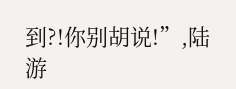到?!你别胡说!”,陆游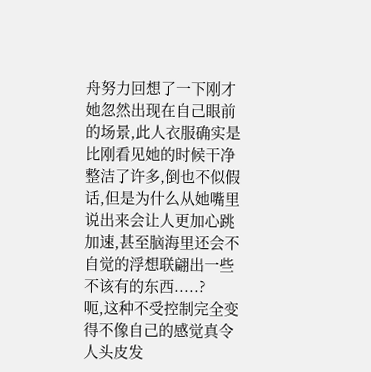舟努力回想了一下刚才她忽然出现在自己眼前的场景,此人衣服确实是比刚看见她的时候干净整洁了许多,倒也不似假话,但是为什么从她嘴里说出来会让人更加心跳加速,甚至脑海里还会不自觉的浮想联翩出一些不该有的东西.....?
呃,这种不受控制完全变得不像自己的感觉真令人头皮发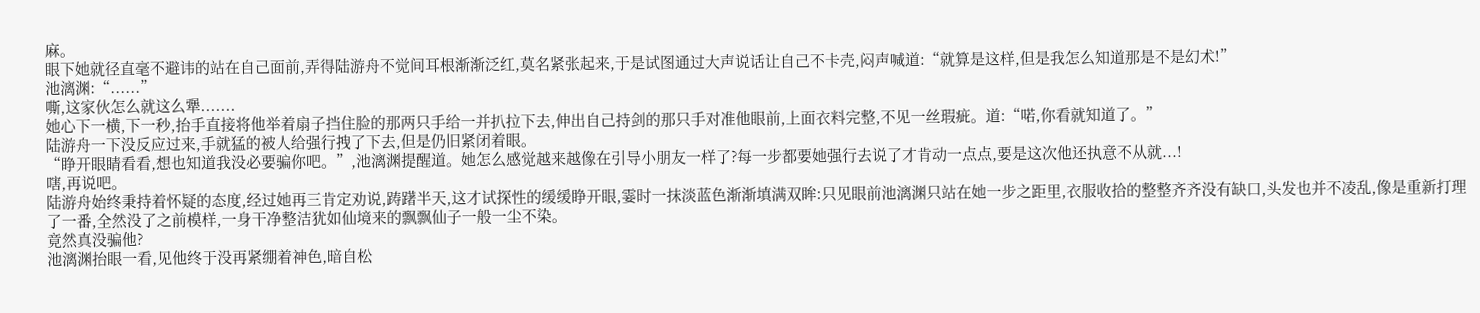麻。
眼下她就径直毫不避讳的站在自己面前,弄得陆游舟不觉间耳根渐渐泛红,莫名紧张起来,于是试图通过大声说话让自己不卡壳,闷声喊道:“就算是这样,但是我怎么知道那是不是幻术!”
池漓渊:“......”
嘶,这家伙怎么就这么犟.......
她心下一横,下一秒,抬手直接将他举着扇子挡住脸的那两只手给一并扒拉下去,伸出自己持剑的那只手对准他眼前,上面衣料完整,不见一丝瑕疵。道:“喏,你看就知道了。”
陆游舟一下没反应过来,手就猛的被人给强行拽了下去,但是仍旧紧闭着眼。
“睁开眼睛看看,想也知道我没必要骗你吧。”,池漓渊提醒道。她怎么感觉越来越像在引导小朋友一样了?每一步都要她强行去说了才肯动一点点,要是这次他还执意不从就...!
嗐,再说吧。
陆游舟始终秉持着怀疑的态度,经过她再三肯定劝说,踌躇半天,这才试探性的缓缓睁开眼,霎时一抹淡蓝色渐渐填满双眸:只见眼前池漓渊只站在她一步之距里,衣服收拾的整整齐齐没有缺口,头发也并不凌乱,像是重新打理了一番,全然没了之前模样,一身干净整洁犹如仙境来的飘飘仙子一般一尘不染。
竟然真没骗他?
池漓渊抬眼一看,见他终于没再紧绷着神色,暗自松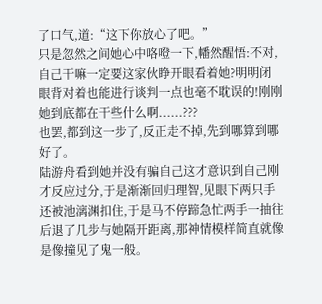了口气,道:“这下你放心了吧。”
只是忽然之间她心中咯噔一下,幡然醒悟:不对,自己干嘛一定要这家伙睁开眼看着她?明明闭眼背对着也能进行谈判一点也毫不耽误的!刚刚她到底都在干些什么啊......???
也罢,都到这一步了,反正走不掉,先到哪算到哪好了。
陆游舟看到她并没有骗自己这才意识到自己刚才反应过分,于是渐渐回归理智,见眼下两只手还被池漓渊扣住,于是马不停蹄急忙两手一抽往后退了几步与她隔开距离,那神情模样简直就像是像撞见了鬼一般。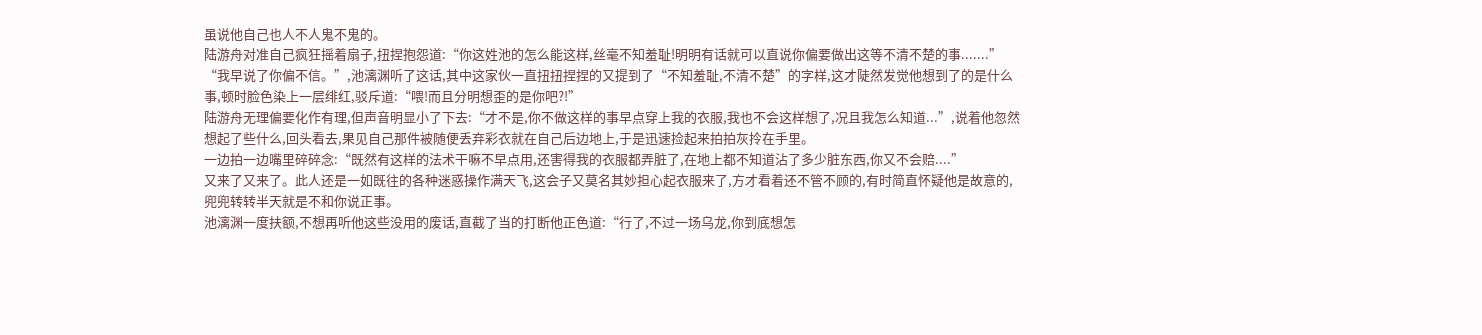虽说他自己也人不人鬼不鬼的。
陆游舟对准自己疯狂摇着扇子,扭捏抱怨道:“你这姓池的怎么能这样,丝毫不知羞耻!明明有话就可以直说你偏要做出这等不清不楚的事.......”
“我早说了你偏不信。”,池漓渊听了这话,其中这家伙一直扭扭捏捏的又提到了“不知羞耻,不清不楚”的字样,这才陡然发觉他想到了的是什么事,顿时脸色染上一层绯红,驳斥道:“喂!而且分明想歪的是你吧?!”
陆游舟无理偏要化作有理,但声音明显小了下去:“才不是,你不做这样的事早点穿上我的衣服,我也不会这样想了,况且我怎么知道...”,说着他忽然想起了些什么,回头看去,果见自己那件被随便丢弃彩衣就在自己后边地上,于是迅速捡起来拍拍灰拎在手里。
一边拍一边嘴里碎碎念:“既然有这样的法术干嘛不早点用,还害得我的衣服都弄脏了,在地上都不知道沾了多少脏东西,你又不会赔....”
又来了又来了。此人还是一如既往的各种迷惑操作满天飞,这会子又莫名其妙担心起衣服来了,方才看着还不管不顾的,有时简直怀疑他是故意的,兜兜转转半天就是不和你说正事。
池漓渊一度扶额,不想再听他这些没用的废话,直截了当的打断他正色道:“行了,不过一场乌龙,你到底想怎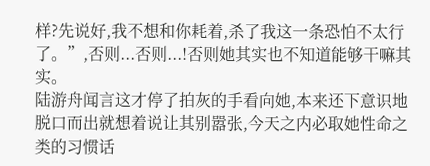样?先说好,我不想和你耗着,杀了我这一条恐怕不太行了。”,否则...否则...!否则她其实也不知道能够干嘛其实。
陆游舟闻言这才停了拍灰的手看向她,本来还下意识地脱口而出就想着说让其别嚣张,今天之内必取她性命之类的习惯话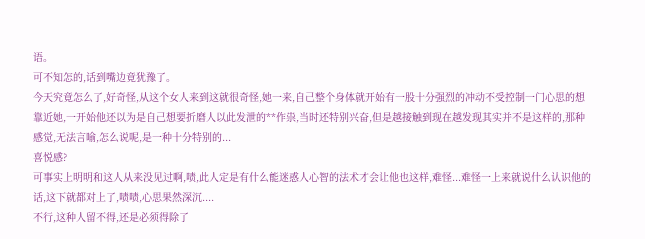语。
可不知怎的,话到嘴边竟犹豫了。
今天究竟怎么了,好奇怪,从这个女人来到这就很奇怪,她一来,自己整个身体就开始有一股十分强烈的冲动不受控制一门心思的想靠近她,一开始他还以为是自己想要折磨人以此发泄的**作祟,当时还特别兴奋,但是越接触到现在越发现其实并不是这样的,那种感觉,无法言喻,怎么说呢,是一种十分特别的...
喜悦感?
可事实上明明和这人从来没见过啊,啧,此人定是有什么能迷惑人心智的法术才会让他也这样,难怪...难怪一上来就说什么认识他的话,这下就都对上了,啧啧,心思果然深沉....
不行,这种人留不得,还是必须得除了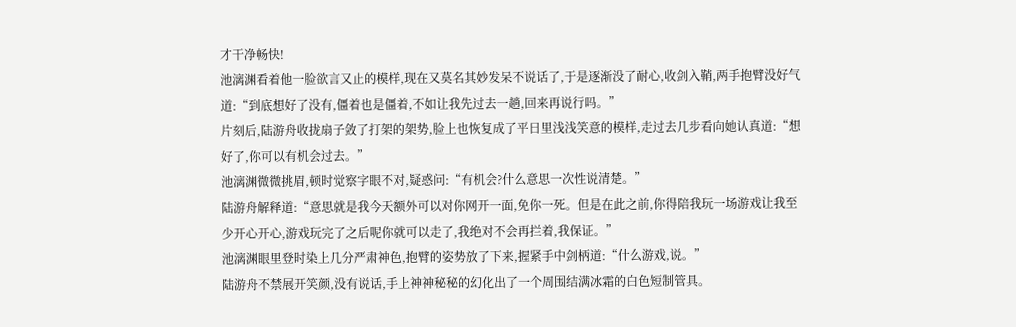才干净畅快!
池漓渊看着他一脸欲言又止的模样,现在又莫名其妙发呆不说话了,于是逐渐没了耐心,收剑入鞘,两手抱臂没好气道:“到底想好了没有,僵着也是僵着,不如让我先过去一趟,回来再说行吗。”
片刻后,陆游舟收拢扇子敛了打架的架势,脸上也恢复成了平日里浅浅笑意的模样,走过去几步看向她认真道:“想好了,你可以有机会过去。”
池漓渊微微挑眉,顿时觉察字眼不对,疑惑问:“有机会?什么意思一次性说清楚。”
陆游舟解释道:“意思就是我今天额外可以对你网开一面,免你一死。但是在此之前,你得陪我玩一场游戏让我至少开心开心,游戏玩完了之后呢你就可以走了,我绝对不会再拦着,我保证。”
池漓渊眼里登时染上几分严肃神色,抱臂的姿势放了下来,握紧手中剑柄道:“什么游戏,说。”
陆游舟不禁展开笑颜,没有说话,手上神神秘秘的幻化出了一个周围结满冰霜的白色短制管具。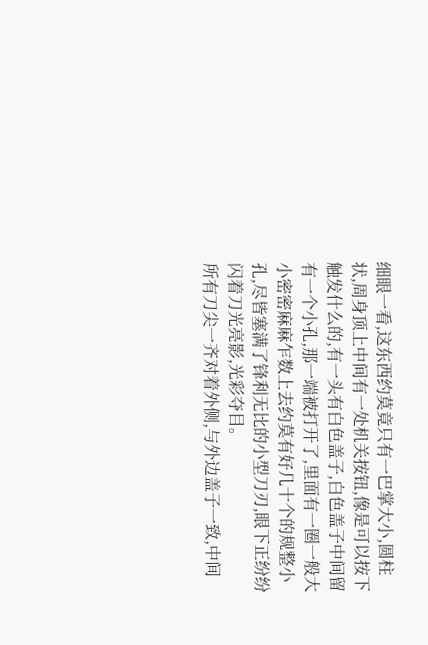细眼一看,这东西约莫竟只有一巴掌大小,圆柱状,周身顶上中间有一处机关按钮,像是可以按下触发什么的,有一头有白色盖子,白色盖子中间留有一个小孔,那一端被打开了,里面有一圈一般大小密密麻麻乍数上去约莫有好几十个的规整小孔,尽皆塞满了锋利无比的小型刀刃,眼下正纷纷闪着刀光亮影,光彩夺目。
所有刀尖一齐对着外侧,与外边盖子一致,中间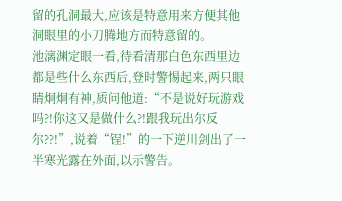留的孔洞最大,应该是特意用来方便其他洞眼里的小刀腾地方而特意留的。
池漓渊定眼一看,待看清那白色东西里边都是些什么东西后,登时警惕起来,两只眼睛炯炯有神,质问他道:“不是说好玩游戏吗?!你这又是做什么?!跟我玩出尔反尔??!”,说着“锃!”的一下逆川剑出了一半寒光露在外面,以示警告。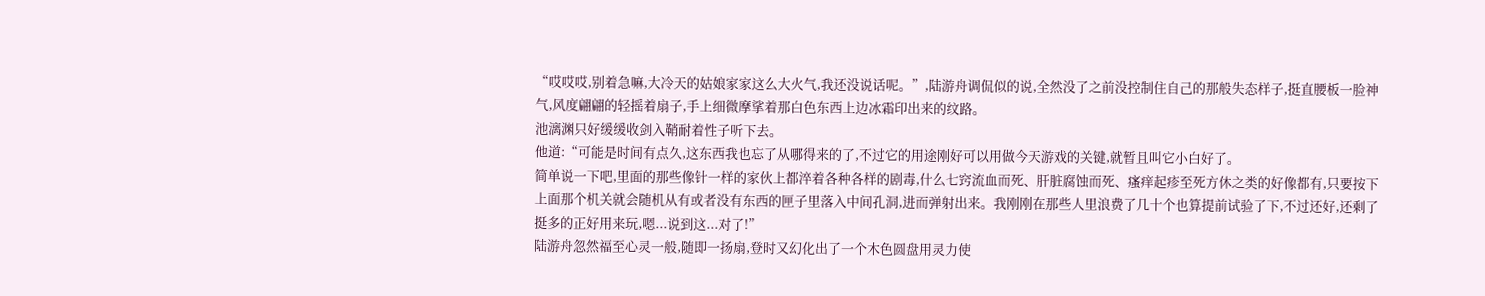“哎哎哎,别着急嘛,大冷天的姑娘家家这么大火气,我还没说话呢。”,陆游舟调侃似的说,全然没了之前没控制住自己的那般失态样子,挺直腰板一脸神气,风度翩翩的轻摇着扇子,手上细微摩挲着那白色东西上边冰霜印出来的纹路。
池漓渊只好缓缓收剑入鞘耐着性子听下去。
他道:“可能是时间有点久,这东西我也忘了从哪得来的了,不过它的用途刚好可以用做今天游戏的关键,就暂且叫它小白好了。
简单说一下吧,里面的那些像针一样的家伙上都淬着各种各样的剧毒,什么七窍流血而死、肝脏腐蚀而死、瘙痒起疹至死方休之类的好像都有,只要按下上面那个机关就会随机从有或者没有东西的匣子里落入中间孔洞,进而弹射出来。我刚刚在那些人里浪费了几十个也算提前试验了下,不过还好,还剩了挺多的正好用来玩,嗯...说到这...对了!”
陆游舟忽然福至心灵一般,随即一扬扇,登时又幻化出了一个木色圆盘用灵力使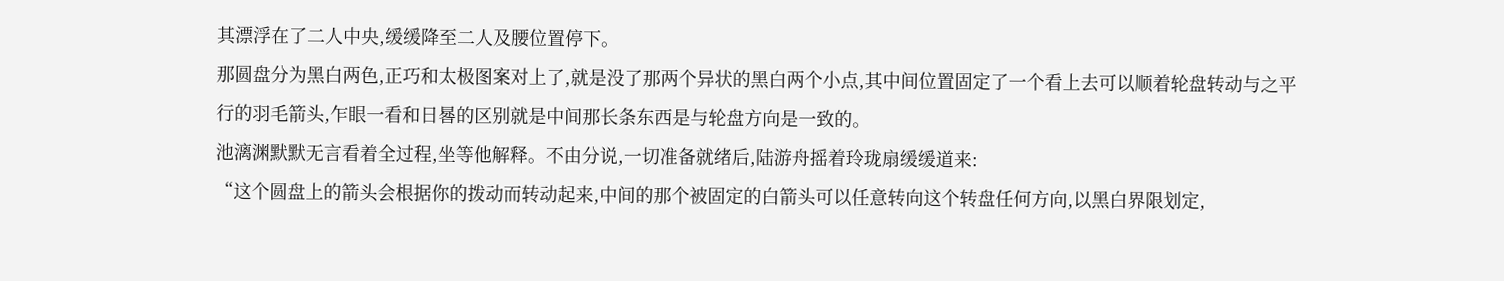其漂浮在了二人中央,缓缓降至二人及腰位置停下。
那圆盘分为黑白两色,正巧和太极图案对上了,就是没了那两个异状的黑白两个小点,其中间位置固定了一个看上去可以顺着轮盘转动与之平行的羽毛箭头,乍眼一看和日晷的区别就是中间那长条东西是与轮盘方向是一致的。
池漓渊默默无言看着全过程,坐等他解释。不由分说,一切准备就绪后,陆游舟摇着玲珑扇缓缓道来:
“这个圆盘上的箭头会根据你的拨动而转动起来,中间的那个被固定的白箭头可以任意转向这个转盘任何方向,以黑白界限划定,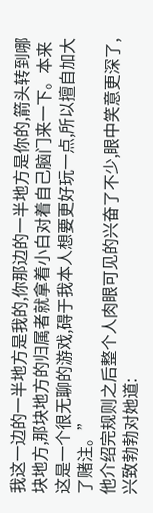我这一边的一半地方是我的,你那边的一半地方是你的,箭头转到哪块地方,那块地方的归属者就拿着小白对着自己脑门来一下。本来这是一个很无聊的游戏,碍于我本人想要更好玩一点,所以擅自加大了赌注。”
他介绍完规则之后整个人肉眼可见的兴奋了不少,眼中笑意更深了,兴致勃勃对她道: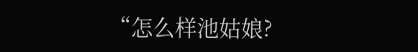“怎么样池姑娘?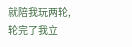就陪我玩两轮,轮完了我立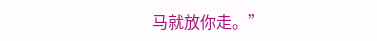马就放你走。”